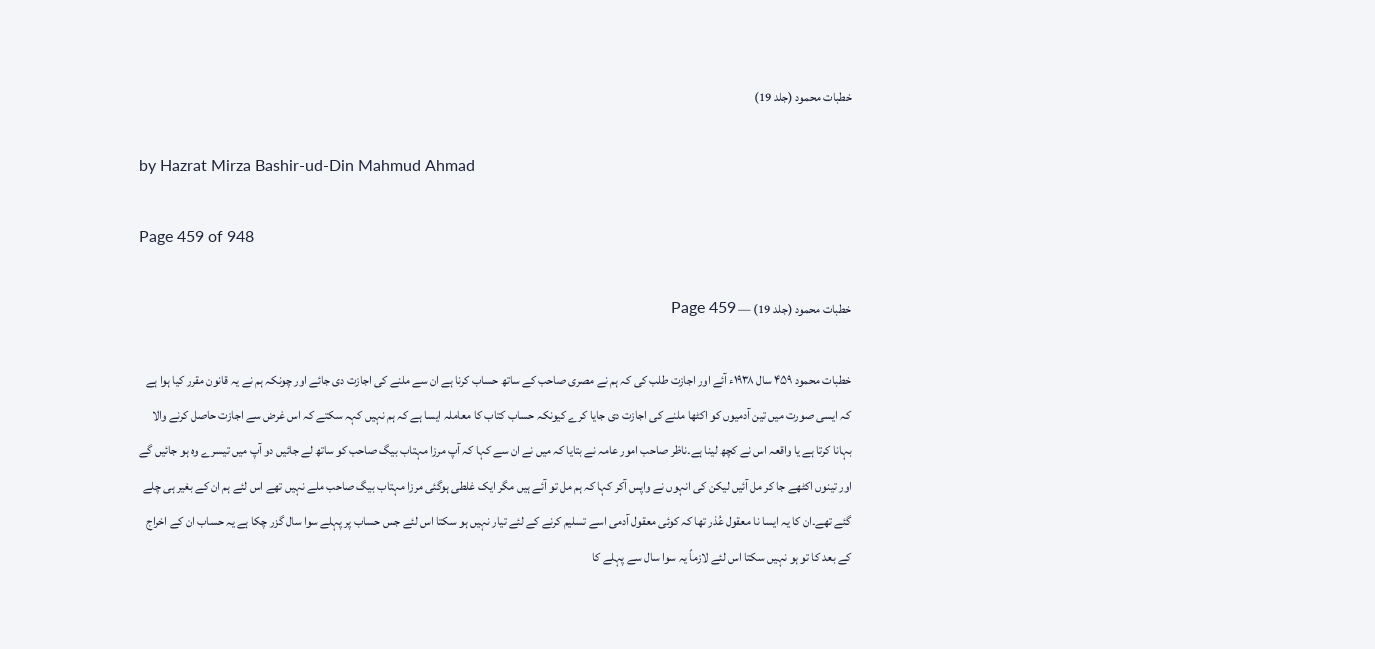خطبات محمود (جلد 19)

by Hazrat Mirza Bashir-ud-Din Mahmud Ahmad

Page 459 of 948

خطبات محمود (جلد 19) — Page 459

خطبات محمود ۴۵۹ سال ۱۹۳۸ء آئے اور اجازت طلب کی کہ ہم نے مصری صاحب کے ساتھ حساب کرنا ہے ان سے ملنے کی اجازت دی جائے اور چونکہ ہم نے یہ قانون مقرر کیا ہوا ہے کہ ایسی صورت میں تین آدمیوں کو اکٹھا ملنے کی اجازت دی جایا کرے کیونکہ حساب کتاب کا معاملہ ایسا ہے کہ ہم نہیں کہہ سکتے کہ اس غرض سے اجازت حاصل کرنے والا بہانا کرتا ہے یا واقعہ اس نے کچھ لینا ہے۔ناظر صاحب امور عامہ نے بتایا کہ میں نے ان سے کہا کہ آپ مرزا مہتاب بیگ صاحب کو ساتھ لے جائیں دو آپ میں تیسرے وہ ہو جائیں گے اور تینوں اکٹھے جا کر مل آئیں لیکن کی انہوں نے واپس آکر کہا کہ ہم مل تو آئے ہیں مگر ایک غلطی ہوگئی مرزا مہتاب بیگ صاحب ملے نہیں تھے اس لئے ہم ان کے بغیر ہی چلے گئے تھے۔ان کا یہ ایسا نا معقول عُذر تھا کہ کوئی معقول آدمی اسے تسلیم کرنے کے لئے تیار نہیں ہو سکتا اس لئے جس حساب پر پہلے سوا سال گزر چکا ہے یہ حساب ان کے اخراج کے بعد کا تو ہو نہیں سکتا اس لئے لازماً یہ سوا سال سے پہلے کا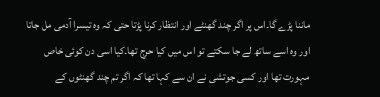ماننا پڑے گا۔اس پر اگر چند گھنٹے اور انتظار کرنا پڑتا حتی کہ وہ تیسرا آدمی مل جاتا اور وہ اسے ساتھ لے جا سکتے تو اس میں کیا حرج تھا۔کیا اسی دن کوئی خاص مہورت تھا اور کسی جوتشی نے ان سے کہا تھا کہ اگر تم چند گھنٹوں کے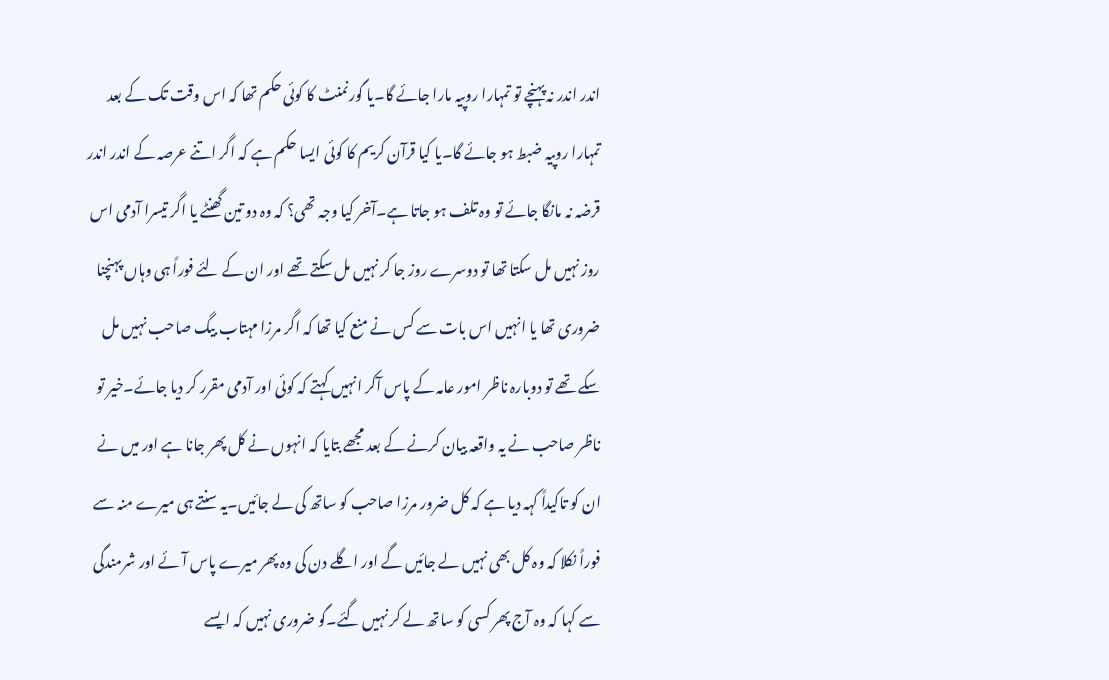اندر اندر نہ پہنچے تو تمہارا روپیہ مارا جائے گا۔یا گورنمنٹ کا کوئی حکم تھا کہ اس وقت تک کے بعد تمہارا روپیہ ضبط ہو جائے گا۔یا کیا قرآن کریم کا کوئی ایسا حکم ہے کہ اگر اتنے عرصہ کے اندر اندر قرضہ نہ مانگا جائے تو وہ تلف ہو جاتا ہے۔آخر کیا وجہ تھی؟ کہ وہ دو تین گھنٹے یا اگر تیسرا آدمی اس روز نہیں مل سکتا تھا تو دوسرے روز جا کر نہیں مل سکتے تھے اور ان کے لئے فوراً ہی وہاں پہنچنا ضروری تھا یا انہیں اس بات سے کس نے منع کیا تھا کہ اگر مرزا مہتاب بیگ صاحب نہیں مل سکے تھے تو دوبارہ ناظر امور عامہ کے پاس آکر انہیں کہتے کہ کوئی اور آدمی مقرر کر دیا جائے۔خیر تو ناظر صاحب نے یہ واقعہ بیان کرنے کے بعد مجھے بتایا کہ انہوں نے کل پھر جانا ہے اور میں نے ان کو تاکیداً کہہ دیا ہے کہ کل ضرور مرزا صاحب کو ساتھ کی لے جائیں۔یہ سنتے ہی میرے منہ سے فوراً نکلا کہ وہ کل بھی نہیں لے جائیں گے اور اگلے دن کی وہ پھر میرے پاس آئے اور شرمندگی سے کہا کہ وہ آج پھر کسی کو ساتھ لے کر نہیں گئے۔گو ضروری نہیں کہ ایسے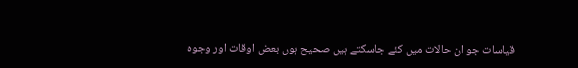قیاسات جو ان حالات میں کئے جاسکتے ہیں صحیح ہوں بعض اوقات اور وجوہ